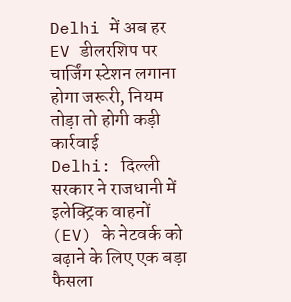Delhi में अब हर EV डीलरशिप पर चार्जिंग स्टेशन लगाना होगा जरूरी, नियम तोड़ा तो होगी कड़ी कार्रवाई
Delhi: दिल्ली सरकार ने राजधानी में इलेक्ट्रिक वाहनों (EV) के नेटवर्क को बढ़ाने के लिए एक बड़ा फैसला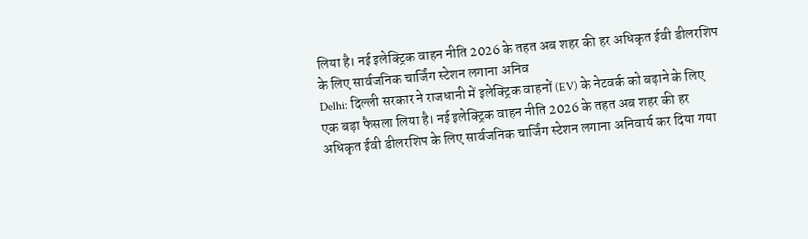लिया है। नई इलेक्ट्रिक वाहन नीति 2026 के तहत अब शहर की हर अधिकृत ईवी डीलरशिप के लिए सार्वजनिक चार्जिंग स्टेशन लगाना अनिव
Delhi: दिल्ली सरकार ने राजधानी में इलेक्ट्रिक वाहनों (EV) के नेटवर्क को बढ़ाने के लिए एक बड़ा फैसला लिया है। नई इलेक्ट्रिक वाहन नीति 2026 के तहत अब शहर की हर अधिकृत ईवी डीलरशिप के लिए सार्वजनिक चार्जिंग स्टेशन लगाना अनिवार्य कर दिया गया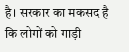है। सरकार का मकसद है कि लोगों को गाड़ी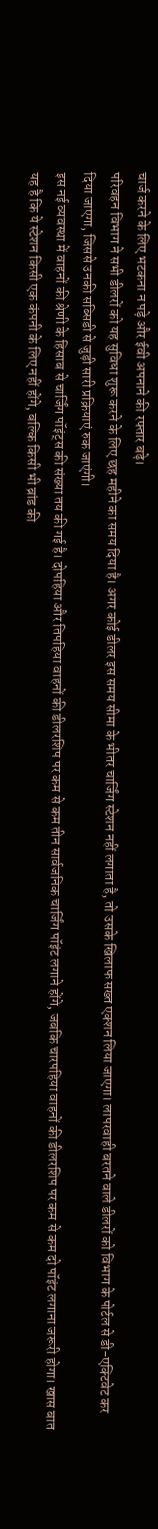चार्ज करने के लिए भटकना न पड़े और ईवी अपनाने की रफ्तार बढ़े।
परिवहन विभाग ने सभी डीलरों को यह सुविधा शुरू करने के लिए छह महीने का समय दिया है। अगर कोई डीलर इस समय सीमा के भीतर चार्जिंग स्टेशन नहीं लगाता है, तो उसके खिलाफ सख्त एक्शन लिया जाएगा। लापरवाही बरतने वाले डीलरों को विभाग के पोर्टल से डी-एक्टिवेट कर दिया जाएगा, जिससे उनकी सब्सिडी से जुड़ी सारी प्रक्रियाएं रुक जाएंगी।
इस नई व्यवस्था में वाहनों की श्रेणी के हिसाब से चार्जिंग पॉइंट्स की संख्या तय की गई है। दोपहिया और तिपहिया वाहनों की डीलरशिप पर कम से कम तीन सार्वजनिक चार्जिंग पॉइंट लगाने होंगे, जबकि चारपहिया वाहनों की डीलरशिप पर कम से कम दो पॉइंट लगाना जरूरी होगा। खास बात यह है कि ये स्टेशन किसी एक कंपनी के लिए नहीं होंगे, बल्कि किसी भी ब्रांड की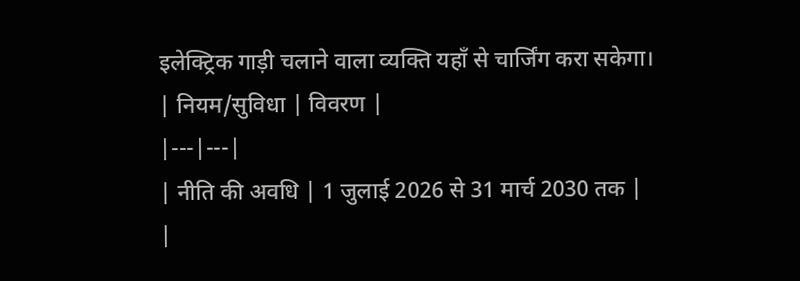इलेक्ट्रिक गाड़ी चलाने वाला व्यक्ति यहाँ से चार्जिंग करा सकेगा।
| नियम/सुविधा | विवरण |
|---|---|
| नीति की अवधि | 1 जुलाई 2026 से 31 मार्च 2030 तक |
|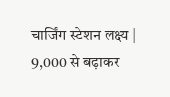चार्जिंग स्टेशन लक्ष्य | 9,000 से बढ़ाकर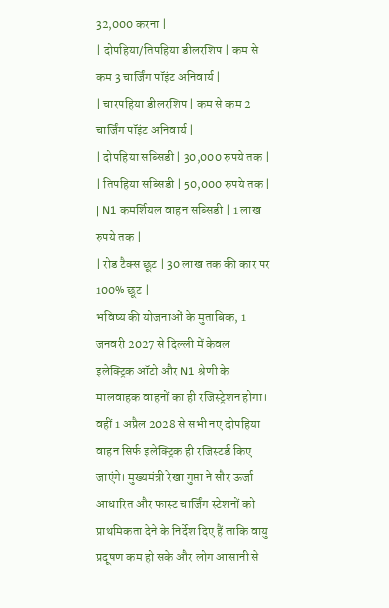32,000 करना |
| दोपहिया/तिपहिया डीलरशिप | कम से कम 3 चार्जिंग पॉइंट अनिवार्य |
| चारपहिया डीलरशिप | कम से कम 2 चार्जिंग पॉइंट अनिवार्य |
| दोपहिया सब्सिडी | 30,000 रुपये तक |
| तिपहिया सब्सिडी | 50,000 रुपये तक |
| N1 कमर्शियल वाहन सब्सिडी | 1 लाख रुपये तक |
| रोड टैक्स छूट | 30 लाख तक की कार पर 100% छूट |
भविष्य की योजनाओं के मुताबिक, 1 जनवरी 2027 से दिल्ली में केवल इलेक्ट्रिक ऑटो और N1 श्रेणी के मालवाहक वाहनों का ही रजिस्ट्रेशन होगा। वहीं 1 अप्रैल 2028 से सभी नए दोपहिया वाहन सिर्फ इलेक्ट्रिक ही रजिस्टर्ड किए जाएंगे। मुख्यमंत्री रेखा गुप्ता ने सौर ऊर्जा आधारित और फास्ट चार्जिंग स्टेशनों को प्राथमिकता देने के निर्देश दिए हैं ताकि वायु प्रदूषण कम हो सके और लोग आसानी से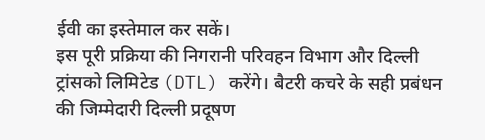ईवी का इस्तेमाल कर सकें।
इस पूरी प्रक्रिया की निगरानी परिवहन विभाग और दिल्ली ट्रांसको लिमिटेड (DTL) करेंगे। बैटरी कचरे के सही प्रबंधन की जिम्मेदारी दिल्ली प्रदूषण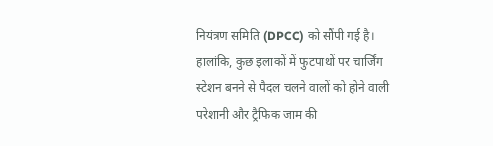नियंत्रण समिति (DPCC) को सौंपी गई है। हालांकि, कुछ इलाकों में फुटपाथों पर चार्जिंग स्टेशन बनने से पैदल चलने वालों को होने वाली परेशानी और ट्रैफिक जाम की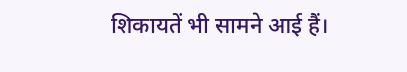शिकायतें भी सामने आई हैं।